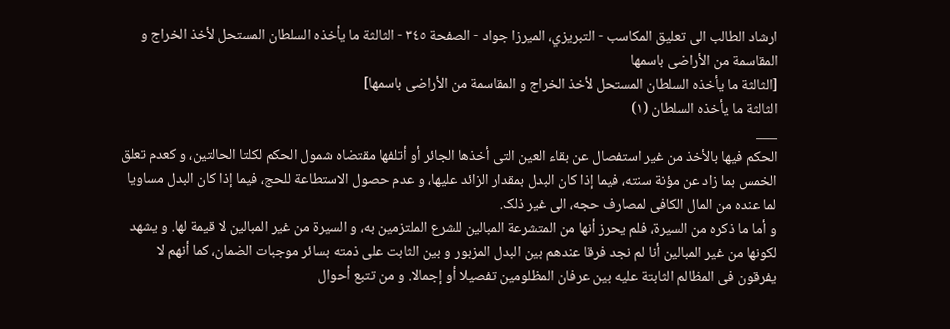ارشاد الطالب الی تعلیق المکاسب - التبريزي، الميرزا جواد - الصفحة ٣٤٥ - الثالثة ما یأخذه السلطان المستحل لأخذ الخراج و المقاسمة من الأراضی باسمها
[الثالثة ما یأخذه السلطان المستحل لأخذ الخراج و المقاسمة من الأراضی باسمها]
الثالثة ما یأخذه السلطان (١)
___
الحکم فیها بالأخذ من غیر استفصال عن بقاء العین التی أخذها الجائر أو أتلفها مقتضاه شمول الحکم لکلتا الحالتین، و کعدم تعلق الخمس بما زاد عن مؤنة سنته، فیما إذا کان البدل بمقدار الزائد علیها، و عدم حصول الاستطاعة للحج، فیما إذا کان البدل مساویا لما عنده من المال الکافی لمصارف حجه، الی غیر ذلک.
و أما ما ذکره من السیرة، فلم یحرز أنها من المتشرعة المبالین للشرع الملتزمین به، و السیرة من غیر المبالین لا قیمة لها. و یشهد لکونها من غیر المبالین أنا لم نجد فرقا عندهم بین البدل المزبور و بین الثابت علی ذمته بسائر موجبات الضمان، کما أنهم لا یفرقون فی المظالم الثابتة علیه بین عرفان المظلومین تفصیلا أو إجمالا. و من تتبع أحوال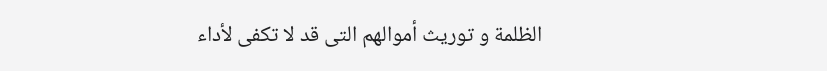الظلمة و توریث أموالهم التی قد لا تکفی لأداء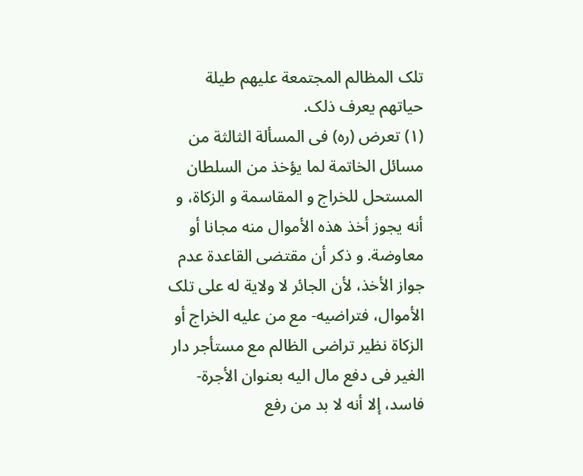تلک المظالم المجتمعة علیهم طیلة حیاتهم یعرف ذلک.
(١) تعرض (ره) فی المسألة الثالثة من مسائل الخاتمة لما یؤخذ من السلطان المستحل للخراج و المقاسمة و الزکاة، و أنه یجوز أخذ هذه الأموال منه مجانا أو معاوضة. و ذکر أن مقتضی القاعدة عدم جواز الأخذ، لأن الجائر لا ولایة له علی تلک الأموال، فتراضیه- مع من علیه الخراج أو الزکاة نظیر تراضی الظالم مع مستأجر دار الغیر فی دفع مال الیه بعنوان الأجرة- فاسد، إلا أنه لا بد من رفع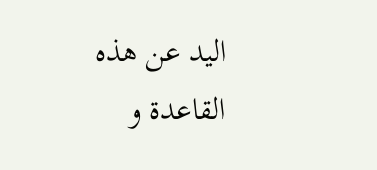الید عن هذه القاعدة و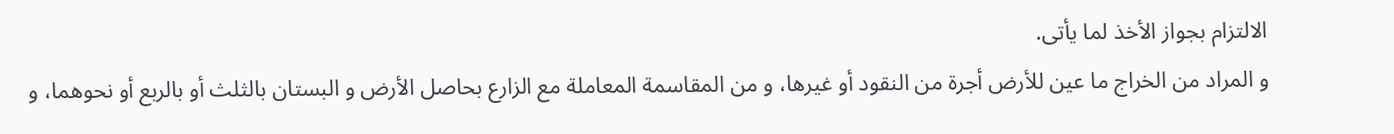الالتزام بجواز الأخذ لما یأتی.
و المراد من الخراج ما عین للأرض أجرة من النقود أو غیرها، و من المقاسمة المعاملة مع الزارع بحاصل الأرض و البستان بالثلث أو بالربع أو نحوهما، و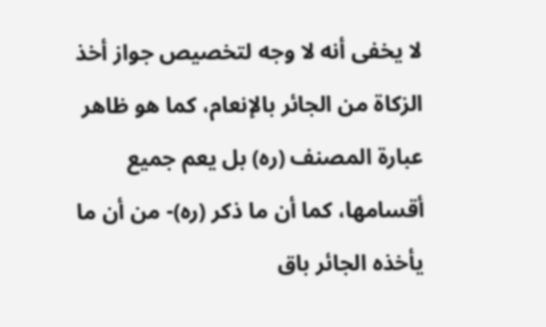لا یخفی أنه لا وجه لتخصیص جواز أخذ الزکاة من الجائر بالإنعام، کما هو ظاهر عبارة المصنف (ره) بل یعم جمیع أقسامها، کما أن ما ذکر (ره)- من أن ما یأخذه الجائر باق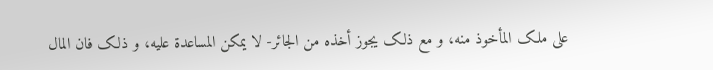علی ملک المأخوذ منه، و مع ذلک یجوز أخذه من الجائر- لا یمکن المساعدة علیه، و ذلک فان المال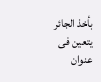بأخذ الجائر یتعین فی عنوان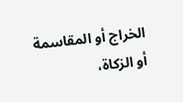الخراج أو المقاسمة أو الزکاة،